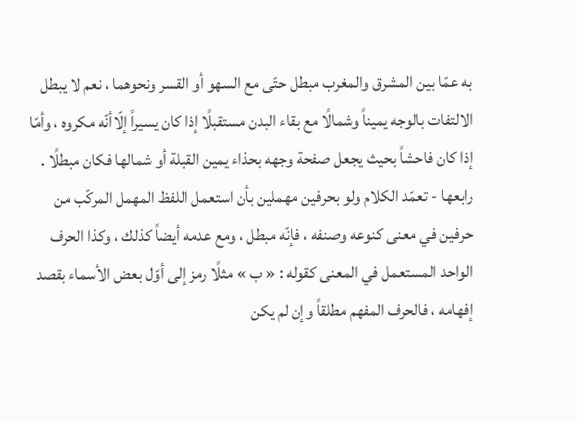به عمّا بين المشرق والمغرب مبطل حتّى مع السهو أو القسر ونحوهما ، نعم لا يبطل الالتفات بالوجه يميناً وشمالًا مع بقاء البدن مستقبلًا إذا كان يسيراً إلّاأنّه مكروه ، وأمّا إذا كان فاحشاً بحيث يجعل صفحة وجهه بحذاء يمين القبلة أو شمالها فكان مبطلًا .
رابعها - تعمّد الكلام ولو بحرفين مهملين بأن استعمل اللفظ المهمل المركّب من حرفين في معنى كنوعه وصنفه ، فإنّه مبطل ، ومع عدمه أيضاً كذلك ، وكذا الحرف الواحد المستعمل في المعنى كقوله : « ب » مثلًا رمز إلى أوّل بعض الأسماء بقصد إفهامه ، فالحرف المفهم مطلقاً وإن لم يكن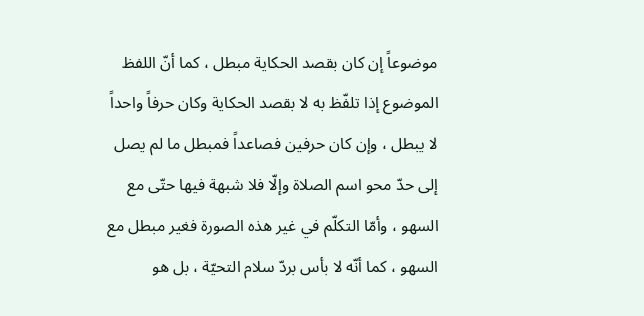موضوعاً إن كان بقصد الحكاية مبطل ، كما أنّ اللفظ الموضوع إذا تلفّظ به لا بقصد الحكاية وكان حرفاً واحداً لا يبطل ، وإن كان حرفين فصاعداً فمبطل ما لم يصل إلى حدّ محو اسم الصلاة وإلّا فلا شبهة فيها حتّى مع السهو ، وأمّا التكلّم في غير هذه الصورة فغير مبطل مع السهو ، كما أنّه لا بأس بردّ سلام التحيّة ، بل هو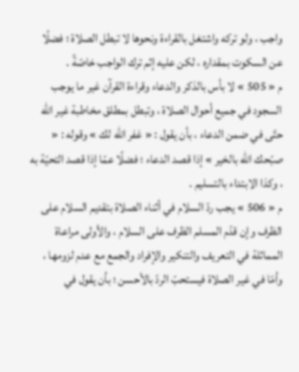واجب ، ولو تركه واشتغل بالقراءة ونحوها لا تبطل الصلاة ؛ فضلًا عن السكوت بمقداره ، لكن عليه إثم ترك الواجب خاصّةً .
م « 505 » لا بأس بالذكر والدعاء وقراءة القرآن غير ما يوجب السجود في جميع أحوال الصلاة ، وتبطل بمطلق مخاطبة غير اللّه حتّى في ضمن الدعاء ، بأن يقول : « غفر اللّه لك » وقوله : « صبّحك اللّه بالخير » إذا قصد الدعاء ؛ فضلًا عمّا إذا قصد التحيّة به ، وكذا الابتداء بالتسليم .
م « 506 » يجب ردّ السلام في أثناء الصلاة بتقديم السلام على الظرف وإن قدّم المسلم الظرف على السلام ، والأولى مراعاة المماثلة في التعريف والتنكير والإفراد والجمع مع عدم لزومها ، وأمّا في غير الصلاة فيستحبّ الردّ بالأحسن ؛ بأن يقول في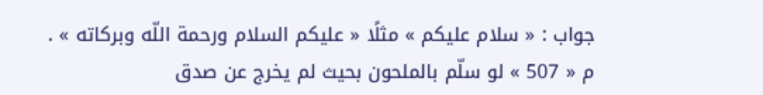جواب : « سلام عليكم » مثلًا « عليكم السلام ورحمة اللّه وبركاته » .
م « 507 » لو سلّم بالملحون بحيث لم يخرج عن صدق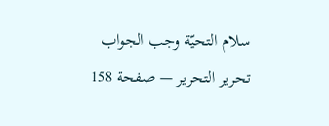سلام التحيّة وجب الجواب
تحرير التحرير — صفحة 158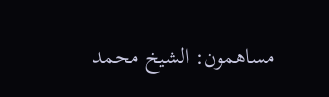مساهمون: الشيخ محمد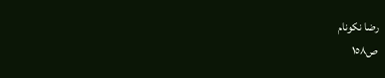رضا نكونام
ص١٥٨